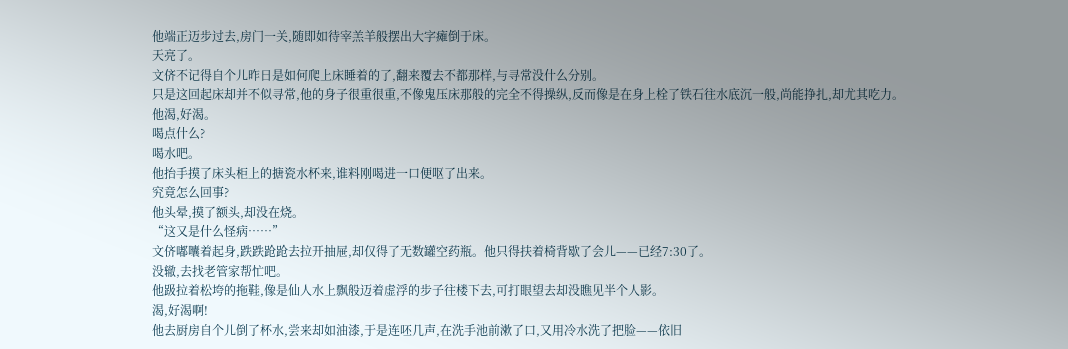他端正迈步过去,房门一关,随即如待宰羔羊般摆出大字瘫倒于床。
天亮了。
文侪不记得自个儿昨日是如何爬上床睡着的了,翻来覆去不都那样,与寻常没什么分别。
只是这回起床却并不似寻常,他的身子很重很重,不像鬼压床那般的完全不得操纵,反而像是在身上栓了铁石往水底沉一般,尚能挣扎,却尤其吃力。
他渴,好渴。
喝点什么?
喝水吧。
他抬手摸了床头柜上的搪瓷水杯来,谁料刚喝进一口便呕了出来。
究竟怎么回事?
他头晕,摸了额头,却没在烧。
“这又是什么怪病……”
文侪嘟囔着起身,跌跌跄跄去拉开抽屉,却仅得了无数罐空药瓶。他只得扶着椅背歇了会儿——已经7:30了。
没辙,去找老管家帮忙吧。
他趿拉着松垮的拖鞋,像是仙人水上飘般迈着虚浮的步子往楼下去,可打眼望去却没瞧见半个人影。
渴,好渴啊!
他去厨房自个儿倒了杯水,尝来却如油漆,于是连呸几声,在洗手池前漱了口,又用冷水洗了把脸——依旧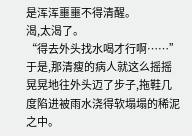是浑浑噩噩不得清醒。
渴,太渴了。
“得去外头找水喝才行啊……”
于是,那清瘦的病人就这么摇摇晃晃地往外头迈了步子,拖鞋几度陷进被雨水浇得软塌塌的稀泥之中。